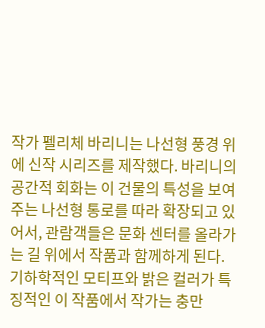작가 펠리체 바리니는 나선형 풍경 위에 신작 시리즈를 제작했다. 바리니의 공간적 회화는 이 건물의 특성을 보여주는 나선형 통로를 따라 확장되고 있어서, 관람객들은 문화 센터를 올라가는 길 위에서 작품과 함께하게 된다. 기하학적인 모티프와 밝은 컬러가 특징적인 이 작품에서 작가는 충만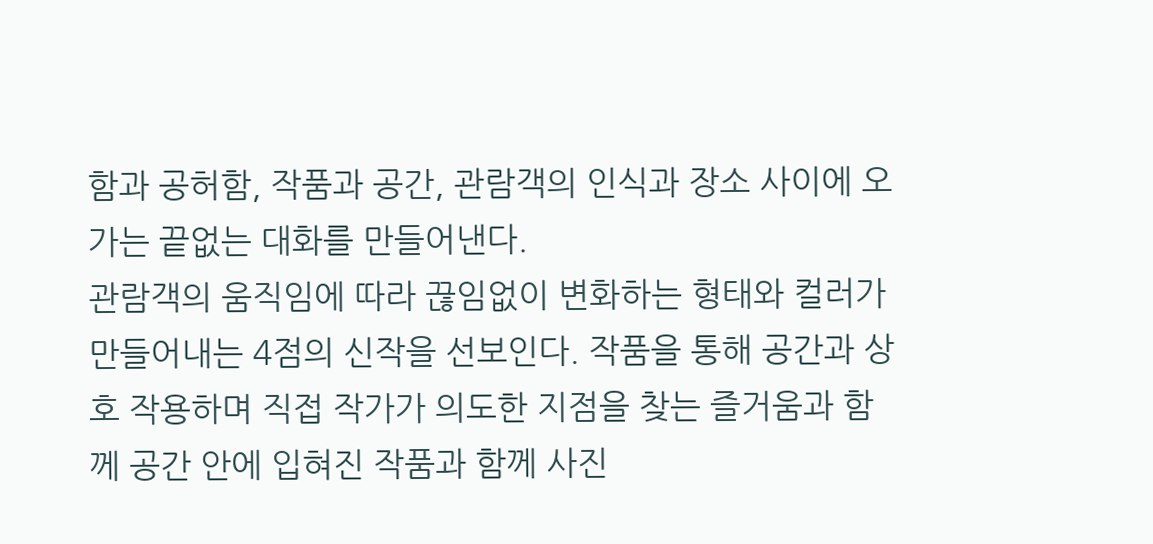함과 공허함, 작품과 공간, 관람객의 인식과 장소 사이에 오가는 끝없는 대화를 만들어낸다.
관람객의 움직임에 따라 끊임없이 변화하는 형태와 컬러가 만들어내는 4점의 신작을 선보인다. 작품을 통해 공간과 상호 작용하며 직접 작가가 의도한 지점을 찾는 즐거움과 함께 공간 안에 입혀진 작품과 함께 사진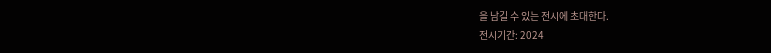을 남길 수 있는 전시에 초대한다.
전시기간: 2024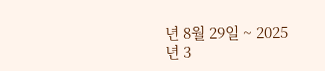년 8월 29일 ~ 2025년 3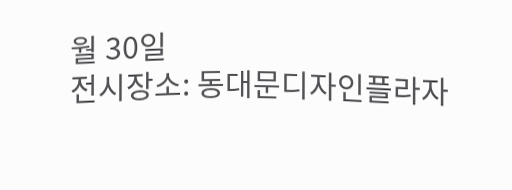월 30일
전시장소: 동대문디자인플라자